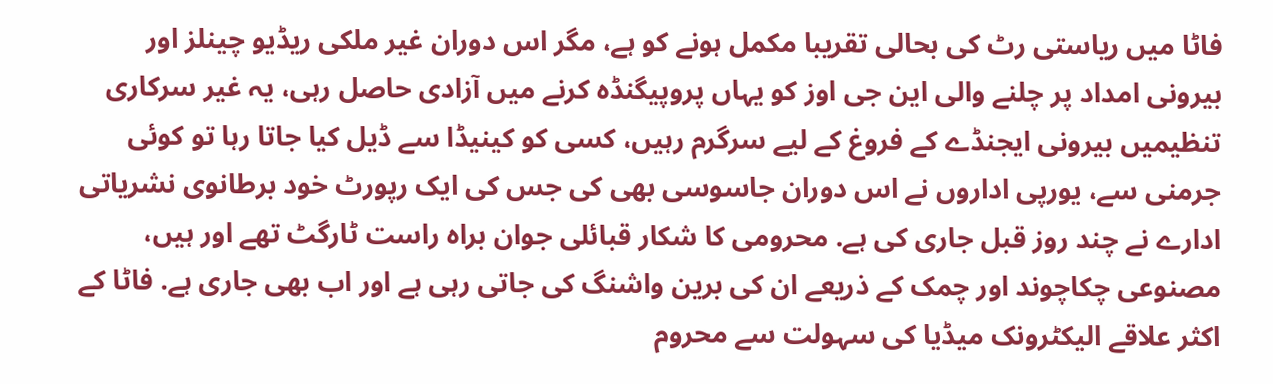فاٹا میں ریاستی رٹ کی بحالی تقریبا مکمل ہونے کو ہے، مگر اس دوران غیر ملکی ریڈیو چینلز اور بیرونی امداد پر چلنے والی این جی اوز کو یہاں پروپیگنڈہ کرنے میں آزادی حاصل رہی، یہ غیر سرکاری تنظیمیں بیرونی ایجنڈے کے فروغ کے لیے سرگرم رہیں، کسی کو کینیڈا سے ڈیل کیا جاتا رہا تو کوئی جرمنی سے، یورپی اداروں نے اس دوران جاسوسی بھی کی جس کی ایک رپورٹ خود برطانوی نشریاتی ادارے نے چند روز قبل جاری کی ہے. محرومی کا شکار قبائلی جوان براہ راست ٹارگٹ تھے اور ہیں، مصنوعی چکاچوند اور چمک کے ذریعے ان کی برین واشنگ کی جاتی رہی ہے اور اب بھی جاری ہے. فاٹا کے اکثر علاقے الیکٹرونک میڈیا کی سہولت سے محروم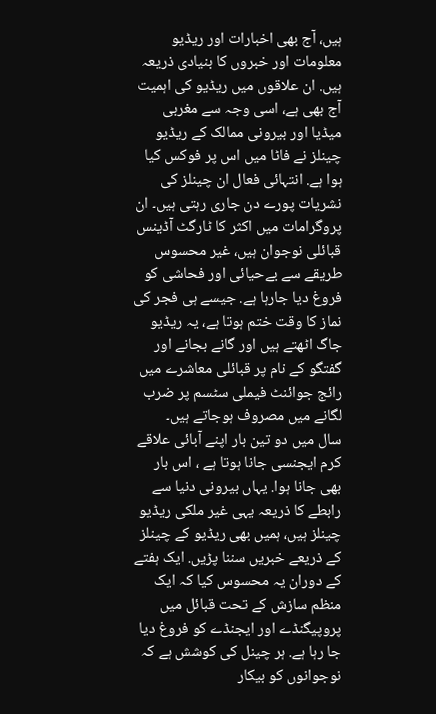ہیں، آج بھی اخبارات اور ریڈیو معلومات اور خبروں کا بنیادی ذریعہ ہیں. ان علاقوں میں ریڈیو کی اہمیت آج بھی ہے، اسی وجہ سے مغربی میڈیا اور بیرونی ممالک کے ریڈیو چینلز نے فاٹا میں اس پر فوکس کیا ہوا ہے. انتہائی فعال ان چینلز کی نشریات پورے دن جاری رہتی ہیں۔ ان پروگرامات میں اکثر کا ٹارگٹ آڈینس قبائلی نوجوان ہیں، غیر محسوس طریقے سے بےحیائی اور فحاشی کو فروغ دیا جارہا ہے. جیسے ہی فجر کی نماز کا وقت ختم ہوتا ہے، یہ ریڈیو جاگ اٹھتے ہیں اور گانے بجانے اور گفتگو کے نام پر قبائلی معاشرے میں رائج جوائنٹ فیملی سٹسم پر ضرب لگانے میں مصروف ہوجاتے ہیں۔
سال میں دو تین بار اپنے آبائی علاقے کرم ایجنسی جانا ہوتا ہے ، اس بار بھی جانا ہوا. یہاں بیرونی دنیا سے رابطے کا ذریعہ یہی غیر ملکی ریڈیو چینلز ہیں، ہمیں بھی ریڈیو کے چینلز کے ذریعے خبریں سننا پڑیں. ایک ہفتے کے دوران یہ محسوس کیا کہ ایک منظم سازش کے تحت قبائل میں پروپیگنڈے اور ایجنڈے کو فروغ دیا جا رہا ہے. ہر چینل کی کوشش ہے کہ نوجوانوں کو بیکار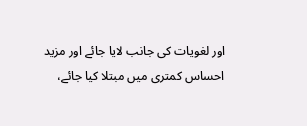اور لغویات کی جانب لایا جائے اور مزید احساس کمتری میں مبتلا کیا جائے،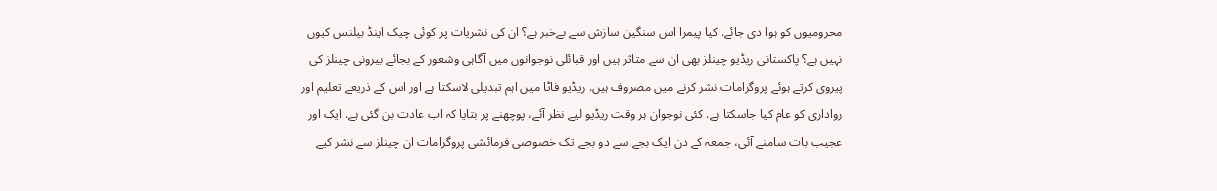محرومیوں کو ہوا دی جائے. کیا پیمرا اس سنگین سازش سے بےخبر ہے؟ ان کی نشریات پر کوئی چیک اینڈ بیلنس کیوں نہیں ہے؟ پاکستانی ریڈیو چینلز بھی ان سے متاثر ہیں اور قبائلی نوجوانوں میں آگاہی وشعور کے بجائے بیرونی چینلز کی پیروی کرتے ہوئے پروگرامات نشر کرنے میں مصروف ہیں. ریڈیو فاٹا میں اہم تبدیلی لاسکتا ہے اور اس کے ذریعے تعلیم اور رواداری کو عام کیا جاسکتا ہے. کئی نوجوان ہر وقت ریڈیو لیے نظر آئے، پوچھنے پر بتایا کہ اب عادت بن گئی ہے. ایک اور عجیب بات سامنے آئی، جمعہ کے دن ایک بجے سے دو بجے تک خصوصی فرمائشی پروگرامات ان چینلز سے نشر کیے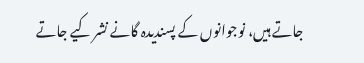جاتے ہیں، نوجوانوں کے پسندیدہ گانے نشر کیے جاتے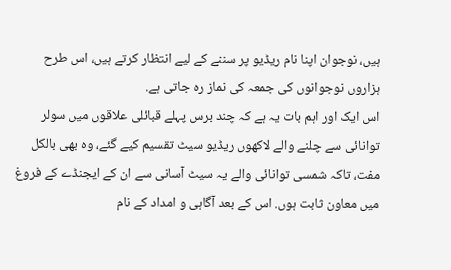ہیں، نوجوان اپنا نام ریڈیو پر سننے کے لیے انتظار کرتے ہیں، اس طرح ہزاروں نوجوانوں کی جمعہ کی نماز رہ جاتی ہے.
اس ایک اور اہم بات یہ ہے کہ چند برس پہلے قبائلی علاقوں میں سولر توانائی سے چلنے والے لاکھوں ریڈیو سیٹ تقسیم کیے گئے، وہ بھی بالکل مفت، تاکہ شمسی توانائی والے یہ سیٹ آسانی سے ان کے ایجنڈے کے فروغ میں معاون ثابت ہوں. اس کے بعد آگاہی و امداد کے نام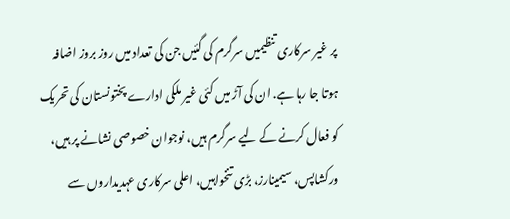پر غیر سرکاری تنظیمیں سرگرم کی گئیں جن کی تعداد میں روز بروز اضافہ ہوتا جا رہا ہے. ان کی آڑ میں کئی غیر ملکی ادارے پختونستان کی تحریک کو فعال کرنے کے لیے سرگرم ہیں، نوجوان خصوصی نشانے پر ہیں، ورکشاپس، سیمینارز، بڑی تنخواہیں، اعلی سرکاری عہدیداروں سے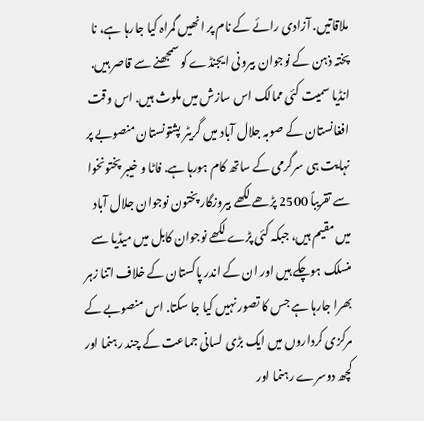ملاقاتیں. آزادی رائے کے نام پر انھیں گمراہ کیا جارہا ہے، نا پختہ ذہن کے نوجوان بیرونی ایجنڈے کو سمجھنے سے قاصر ہیں. انڈیا سمیت کئی ممالک اس سازش میں ملوث ہیں. اس وقت افغانستان کے صوبہ جلال آباد میں گریٹر پشتونستان منصوبے پر نہایت ہی سرگرمی کے ساتھ کام ہورہا ہے. فاٹا و خیبر پختونخوا سے تقریباً 2500 پڑھے لکھے بیروزگار پختون نوجوان جلال آباد میں مقیم ہیں، جبکہ کئی پڑے لکھے نوجوان کابل میں میڈیا سے منسلک ہوچکے ہیں اور ان کے اندر پاکستان کے خلاف اتنا زہر بھرا جارہا ہے جس کا تصور نہیں کیا جا سکتا. اس منصوبے کے مرکزی کرداروں میں ایک بڑی لسانی جماعت کے چند رہنما اور کچھ دوسرے رہنما اور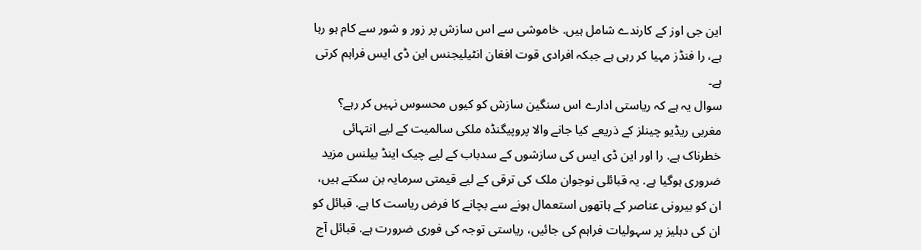این جی اوز کے کارندے شامل ہیں. خاموشی سے اس سازش پر زور و شور سے کام ہو رہا ہے، را فنڈز مہیا کر رہی ہے جبکہ افرادی قوت افغان انٹیلیجنس این ڈی ایس فراہم کرتی ہے۔
سوال یہ ہے کہ ریاستی ادارے اس سنگین سازش کو کیوں محسوس نہیں کر رہے؟ مغربی ریڈیو چینلز کے ذریعے کیا جانے والا پروپیگنڈہ ملکی سالمیت کے لیے انتہائی خطرناک ہے. را اور این ڈی ایس کی سازشوں کے سدباب کے لیے چیک اینڈ بیلنس مزید ضروری ہوگیا ہے. یہ قبائلی نوجوان ملک کی ترقی کے لیے قیمتی سرمایہ بن سکتے ہیں، ان کو بیرونی عناصر کے ہاتھوں استعمال ہونے سے بچانے کا فرض ریاست کا ہے. قبائل کو ان کی دہلیز پر سہولیات فراہم کی جائیں، ریاستی توجہ کی فوری ضرورت ہے. قبائل آج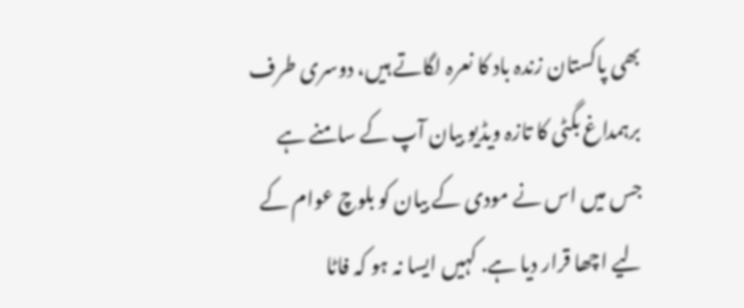بھی پاکستان زندہ باد کا نعرہ لگاتے ہیں، دوسری طرف برہمداغ بگٹی کا تازہ ویڈیو بیان آپ کے سامنے ہے جس میں اس نے مودی کے بیان کو بلوچ عوام کے لیے اچھا قرار دیا ہے. کہیں ایسا نہ ہو کہ فاٹا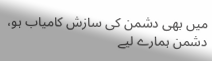میں بھی دشمن کی سازش کامیاب ہو، دشمن ہمارے لیے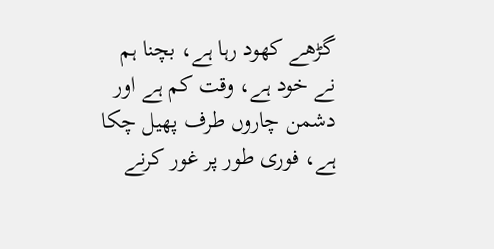گڑھے کھود رہا ہے، بچنا ہم نے خود ہے، وقت کم ہے اور دشمن چاروں طرف پھیل چکا ہے، فوری طور پر غور کرنے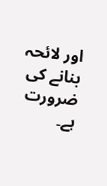اور لائحہ بنانے کی ضرورت ہے۔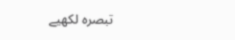تبصرہ لکھیے